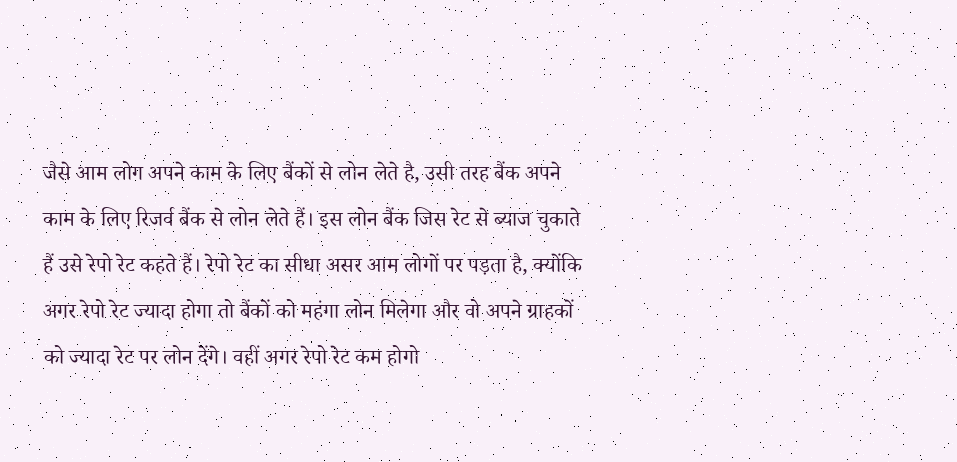जैसे आम लोग अपने काम के लिए बैंकों से लोन लेते है, उसी तरह बैंक अपने काम के लिए रिजर्व बैंक से लोन लेते हैं। इस लोन बैंक जिस रेट से ब्याज चुकाते हैं उसे रेपो रेट कहते हैं। रेपो रेट का सीधा असर आम लोगों पर पड़ता है, क्योंकि अगर रेपो रेट ज्यादा होगा तो बैंकों को महंगा लोन मिलेगा और वो अपने ग्राहकों को ज्यादा रेट पर लोन देंगे। वहीं अगर रेपो रेट कम होगो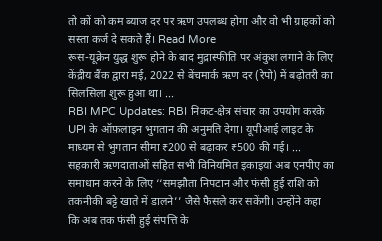तो कों को कम ब्याज दर पर ऋण उपलब्ध होगा और वो भी ग्राहकों को सस्ता कर्ज दे सकते हैं। Read More
रूस-यूक्रेन युद्ध शुरू होने के बाद मुद्रास्फीति पर अंकुश लगाने के लिए केंद्रीय बैंक द्वारा मई, 2022 से बेंचमार्क ऋण दर (रेपो) में बढ़ोतरी का सिलसिला शुरू हुआ था। ...
RBI MPC Updates: RBI निकट-क्षेत्र संचार का उपयोग करके UPI के ऑफ़लाइन भुगतान की अनुमति देगा। यूपीआई लाइट के माध्यम से भुगतान सीमा ₹200 से बढ़ाकर ₹500 की गई। ...
सहकारी ऋणदाताओं सहित सभी विनियमित इकाइयां अब एनपीए का समाधान करने के लिए ‘‘समझौता निपटान और फंसी हुई राशि को तकनीकी बट्टे खाते में डालने’’ जैसे फैसले कर सकेंगी। उन्होंने कहा कि अब तक फंसी हुई संपत्ति के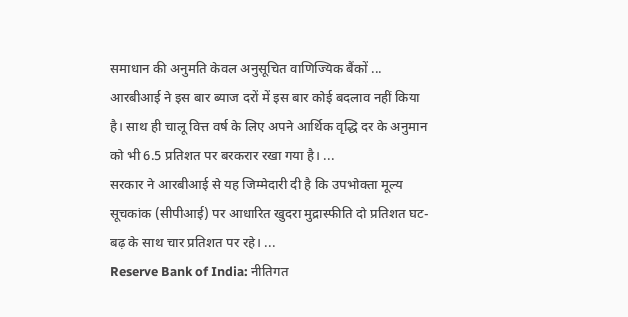समाधान की अनुमति केवल अनुसूचित वाणिज्यिक बैंकों ...
आरबीआई ने इस बार ब्याज दरों में इस बार कोई बदलाव नहीं किया है। साथ ही चालू वित्त वर्ष के लिए अपने आर्थिक वृद्धि दर के अनुमान को भी 6.5 प्रतिशत पर बरकरार रखा गया है। ...
सरकार ने आरबीआई से यह जिम्मेदारी दी है कि उपभोक्ता मूल्य सूचकांक (सीपीआई) पर आधारित खुदरा मुद्रास्फीति दो प्रतिशत घट-बढ़ के साथ चार प्रतिशत पर रहे। ...
Reserve Bank of India: नीतिगत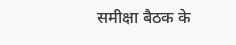समीक्षा बैठक के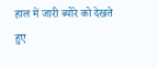हाल में जारी ब्योरे को देखते हुए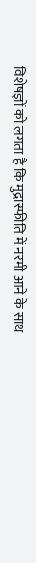विशेषज्ञों को लगता है कि मुद्रास्फीति में नरमी आने के साथ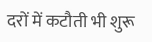दरों में कटौती भी शुरू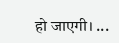हो जाएगी। ...